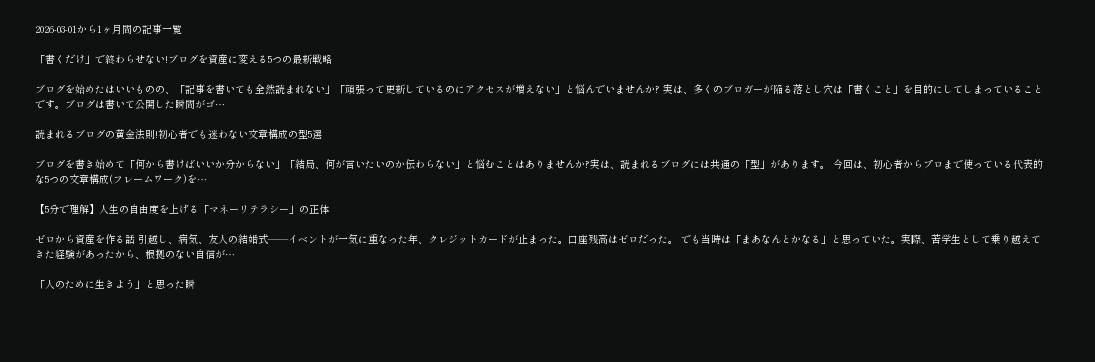2026-03-01から1ヶ月間の記事一覧

「書くだけ」で終わらせない!ブログを資産に変える5つの最新戦略

ブログを始めたはいいものの、「記事を書いても全然読まれない」「頑張って更新しているのにアクセスが増えない」と悩んでいませんか? 実は、多くのブロガーが陥る落とし穴は「書くこと」を目的にしてしまっていることです。ブログは書いて公開した瞬間がゴ…

読まれるブログの黄金法則!初心者でも迷わない文章構成の型5選

ブログを書き始めて「何から書けばいいか分からない」「結局、何が言いたいのか伝わらない」と悩むことはありませんか?実は、読まれるブログには共通の「型」があります。 今回は、初心者からプロまで使っている代表的な5つの文章構成(フレームワーク)を…

【5分で理解】人生の自由度を上げる「マネーリテラシー」の正体

ゼロから資産を作る話 引越し、病気、友人の結婚式——イベントが一気に重なった年、クレジットカードが止まった。口座残高はゼロだった。 でも当時は「まあなんとかなる」と思っていた。実際、苦学生として乗り越えてきた経験があったから、根拠のない自信が…

「人のために生きよう」と思った瞬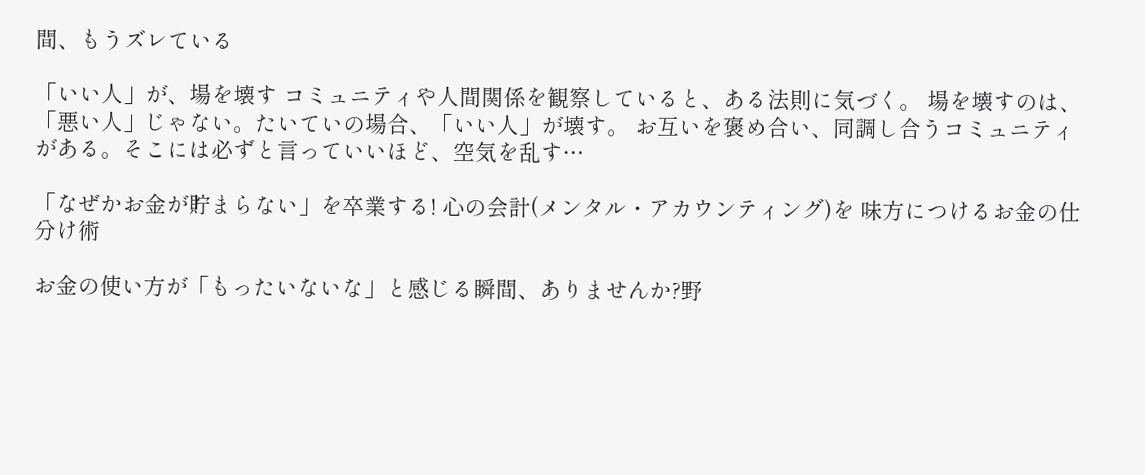間、もうズレている

「いい人」が、場を壊す コミュニティや人間関係を観察していると、ある法則に気づく。 場を壊すのは、「悪い人」じゃない。たいていの場合、「いい人」が壊す。 お互いを褒め合い、同調し合うコミュニティがある。そこには必ずと言っていいほど、空気を乱す…

「なぜかお金が貯まらない」を卒業する! 心の会計(メンタル・アカウンティング)を 味方につけるお金の仕分け術

お金の使い方が「もったいないな」と感じる瞬間、ありませんか?野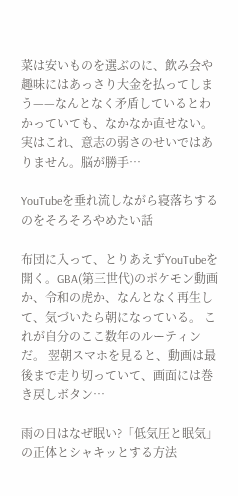菜は安いものを選ぶのに、飲み会や趣味にはあっさり大金を払ってしまう——なんとなく矛盾しているとわかっていても、なかなか直せない。実はこれ、意志の弱さのせいではありません。脳が勝手…

YouTubeを垂れ流しながら寝落ちするのをそろそろやめたい話

布団に入って、とりあえずYouTubeを開く。GBA(第三世代)のポケモン動画か、令和の虎か、なんとなく再生して、気づいたら朝になっている。 これが自分のここ数年のルーティンだ。 翌朝スマホを見ると、動画は最後まで走り切っていて、画面には巻き戻しボタン…

雨の日はなぜ眠い?「低気圧と眠気」の正体とシャキッとする方法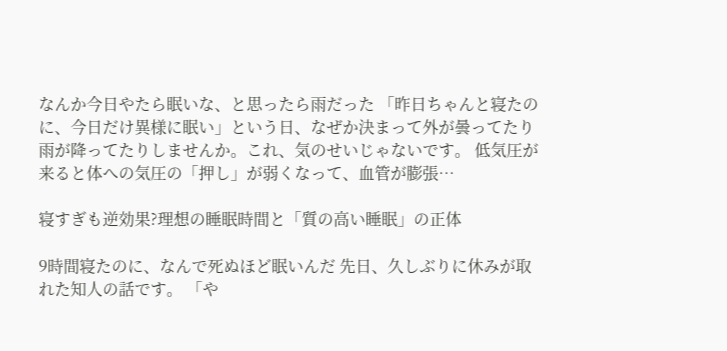なんか今日やたら眠いな、と思ったら雨だった 「昨日ちゃんと寝たのに、今日だけ異様に眠い」という日、なぜか決まって外が曇ってたり雨が降ってたりしませんか。これ、気のせいじゃないです。 低気圧が来ると体への気圧の「押し」が弱くなって、血管が膨張…

寝すぎも逆効果?理想の睡眠時間と「質の高い睡眠」の正体

9時間寝たのに、なんで死ぬほど眠いんだ 先日、久しぶりに休みが取れた知人の話です。 「や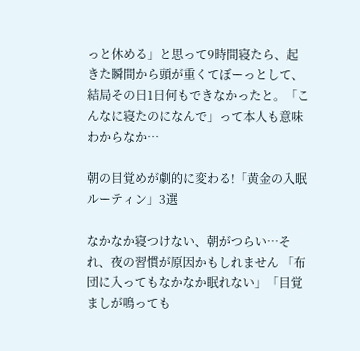っと休める」と思って9時間寝たら、起きた瞬間から頭が重くてぼーっとして、結局その日1日何もできなかったと。「こんなに寝たのになんで」って本人も意味わからなか…

朝の目覚めが劇的に変わる!「黄金の入眠ルーティン」3選

なかなか寝つけない、朝がつらい…それ、夜の習慣が原因かもしれません 「布団に入ってもなかなか眠れない」「目覚ましが鳴っても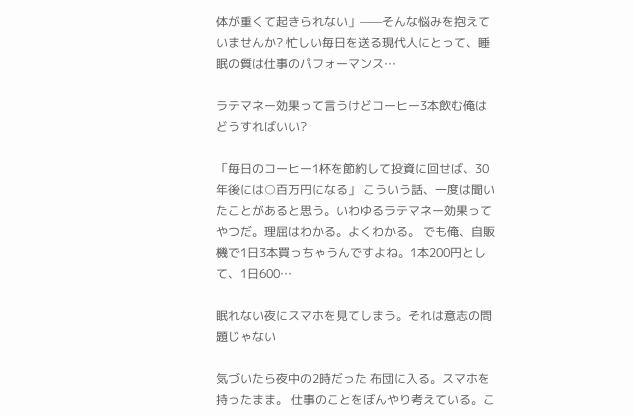体が重くて起きられない」——そんな悩みを抱えていませんか? 忙しい毎日を送る現代人にとって、睡眠の質は仕事のパフォーマンス…

ラテマネー効果って言うけどコーヒー3本飲む俺はどうすればいい?

「毎日のコーヒー1杯を節約して投資に回せば、30年後には○百万円になる」 こういう話、一度は聞いたことがあると思う。いわゆるラテマネー効果ってやつだ。理屈はわかる。よくわかる。 でも俺、自販機で1日3本買っちゃうんですよね。1本200円として、1日600…

眠れない夜にスマホを見てしまう。それは意志の問題じゃない

気づいたら夜中の2時だった 布団に入る。スマホを持ったまま。 仕事のことをぼんやり考えている。こ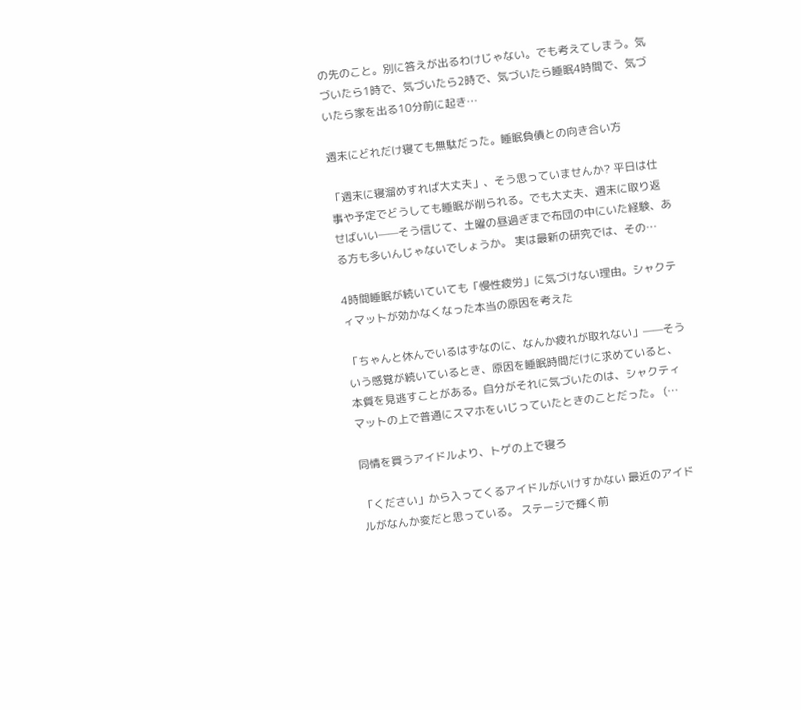の先のこと。別に答えが出るわけじゃない。でも考えてしまう。気づいたら1時で、気づいたら2時で、気づいたら睡眠4時間で、気づいたら家を出る10分前に起き…

週末にどれだけ寝ても無駄だった。睡眠負債との向き合い方

「週末に寝溜めすれば大丈夫」、そう思っていませんか? 平日は仕事や予定でどうしても睡眠が削られる。でも大丈夫、週末に取り返せばいい——そう信じて、土曜の昼過ぎまで布団の中にいた経験、ある方も多いんじゃないでしょうか。 実は最新の研究では、その…

4時間睡眠が続いていても「慢性疲労」に気づけない理由。シャクティマットが効かなくなった本当の原因を考えた

「ちゃんと休んでいるはずなのに、なんか疲れが取れない」——そういう感覚が続いているとき、原因を睡眠時間だけに求めていると、本質を見逃すことがある。自分がそれに気づいたのは、シャクティマットの上で普通にスマホをいじっていたときのことだった。 (…

同情を買うアイドルより、トゲの上で寝ろ

「ください」から入ってくるアイドルがいけすかない 最近のアイドルがなんか変だと思っている。 ステージで輝く前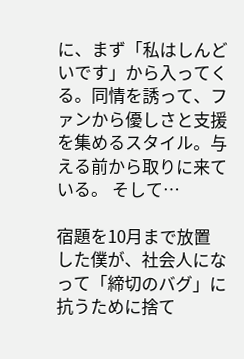に、まず「私はしんどいです」から入ってくる。同情を誘って、ファンから優しさと支援を集めるスタイル。与える前から取りに来ている。 そして…

宿題を10月まで放置した僕が、社会人になって「締切のバグ」に抗うために捨て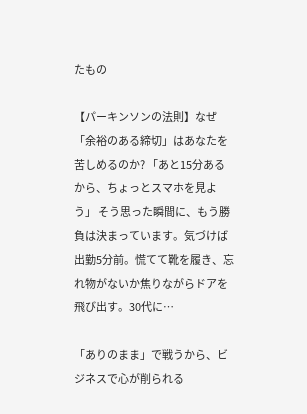たもの

【パーキンソンの法則】なぜ「余裕のある締切」はあなたを苦しめるのか? 「あと15分あるから、ちょっとスマホを見よう」 そう思った瞬間に、もう勝負は決まっています。気づけば出勤5分前。慌てて靴を履き、忘れ物がないか焦りながらドアを飛び出す。30代に…

「ありのまま」で戦うから、ビジネスで心が削られる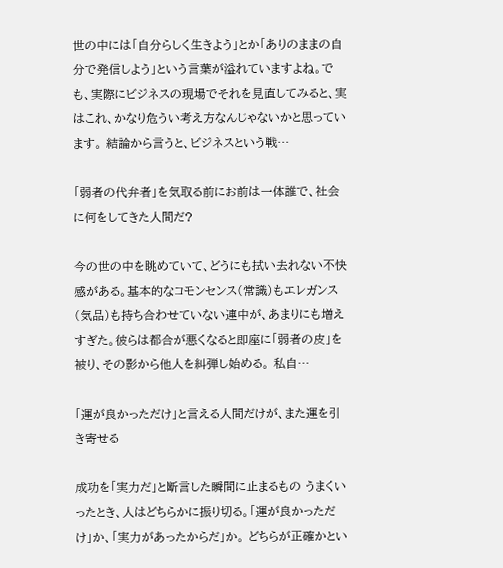世の中には「自分らしく生きよう」とか「ありのままの自分で発信しよう」という言葉が溢れていますよね。でも、実際にビジネスの現場でそれを見直してみると、実はこれ、かなり危うい考え方なんじゃないかと思っています。 結論から言うと、ビジネスという戦…

「弱者の代弁者」を気取る前にお前は一体誰で、社会に何をしてきた人間だ?

今の世の中を眺めていて、どうにも拭い去れない不快感がある。基本的なコモンセンス(常識)もエレガンス(気品)も持ち合わせていない連中が、あまりにも増えすぎた。彼らは都合が悪くなると即座に「弱者の皮」を被り、その影から他人を糾弾し始める。 私自…

「運が良かっただけ」と言える人間だけが、また運を引き寄せる

成功を「実力だ」と断言した瞬間に止まるもの うまくいったとき、人はどちらかに振り切る。「運が良かっただけ」か、「実力があったからだ」か。 どちらが正確かとい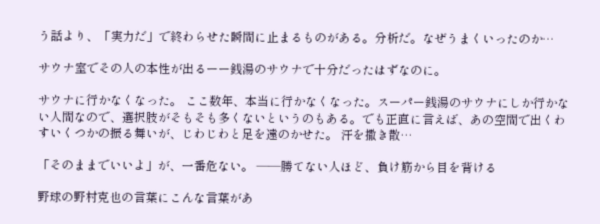う話より、「実力だ」で終わらせた瞬間に止まるものがある。分析だ。なぜうまくいったのか…

サウナ室でその人の本性が出るーー銭湯のサウナで十分だったはずなのに。

サウナに行かなくなった。 ここ数年、本当に行かなくなった。スーパー銭湯のサウナにしか行かない人間なので、選択肢がそもそも多くないというのもある。でも正直に言えば、あの空間で出くわすいくつかの振る舞いが、じわじわと足を遠のかせた。 汗を撒き散…

「そのままでいいよ」が、一番危ない。 ——勝てない人ほど、負け筋から目を背ける

野球の野村克也の言葉にこんな言葉があ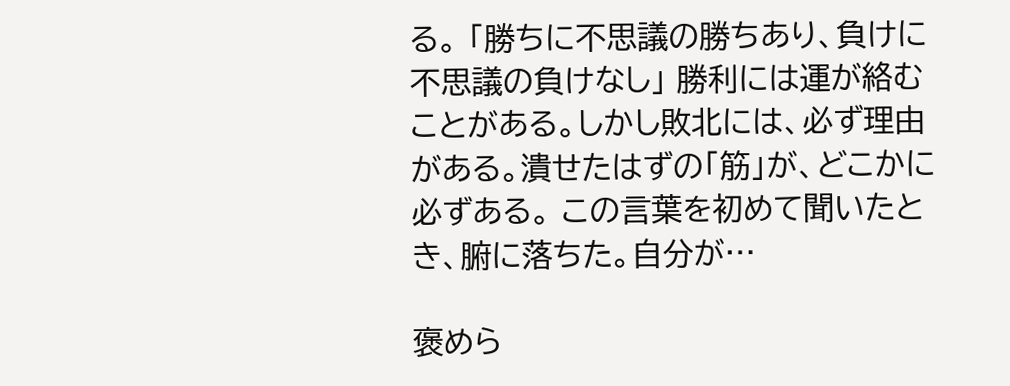る。 「勝ちに不思議の勝ちあり、負けに不思議の負けなし」 勝利には運が絡むことがある。しかし敗北には、必ず理由がある。潰せたはずの「筋」が、どこかに必ずある。 この言葉を初めて聞いたとき、腑に落ちた。自分が…

褒めら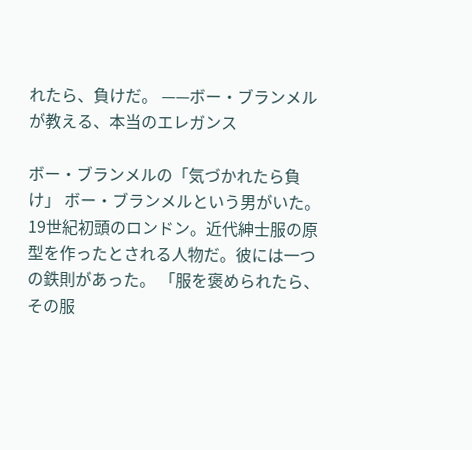れたら、負けだ。 ——ボー・ブランメルが教える、本当のエレガンス

ボー・ブランメルの「気づかれたら負け」 ボー・ブランメルという男がいた。 19世紀初頭のロンドン。近代紳士服の原型を作ったとされる人物だ。彼には一つの鉄則があった。 「服を褒められたら、その服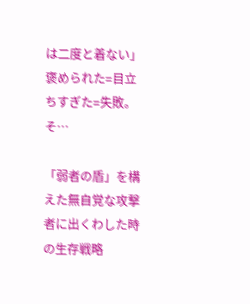は二度と着ない」 褒められた=目立ちすぎた=失敗。 そ…

「弱者の盾」を構えた無自覚な攻撃者に出くわした時の生存戦略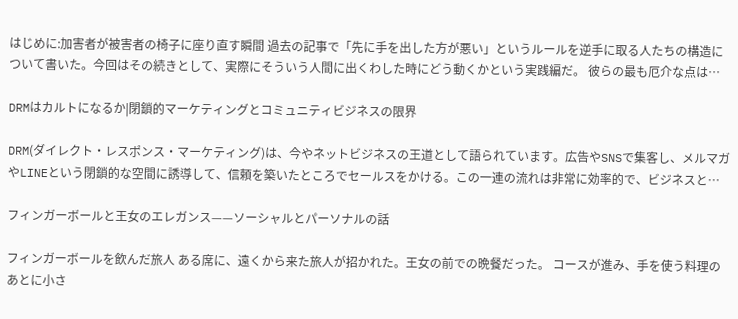はじめに:加害者が被害者の椅子に座り直す瞬間 過去の記事で「先に手を出した方が悪い」というルールを逆手に取る人たちの構造について書いた。今回はその続きとして、実際にそういう人間に出くわした時にどう動くかという実践編だ。 彼らの最も厄介な点は…

DRMはカルトになるか|閉鎖的マーケティングとコミュニティビジネスの限界

DRM(ダイレクト・レスポンス・マーケティング)は、今やネットビジネスの王道として語られています。広告やSNSで集客し、メルマガやLINEという閉鎖的な空間に誘導して、信頼を築いたところでセールスをかける。この一連の流れは非常に効率的で、ビジネスと…

フィンガーボールと王女のエレガンス——ソーシャルとパーソナルの話

フィンガーボールを飲んだ旅人 ある席に、遠くから来た旅人が招かれた。王女の前での晩餐だった。 コースが進み、手を使う料理のあとに小さ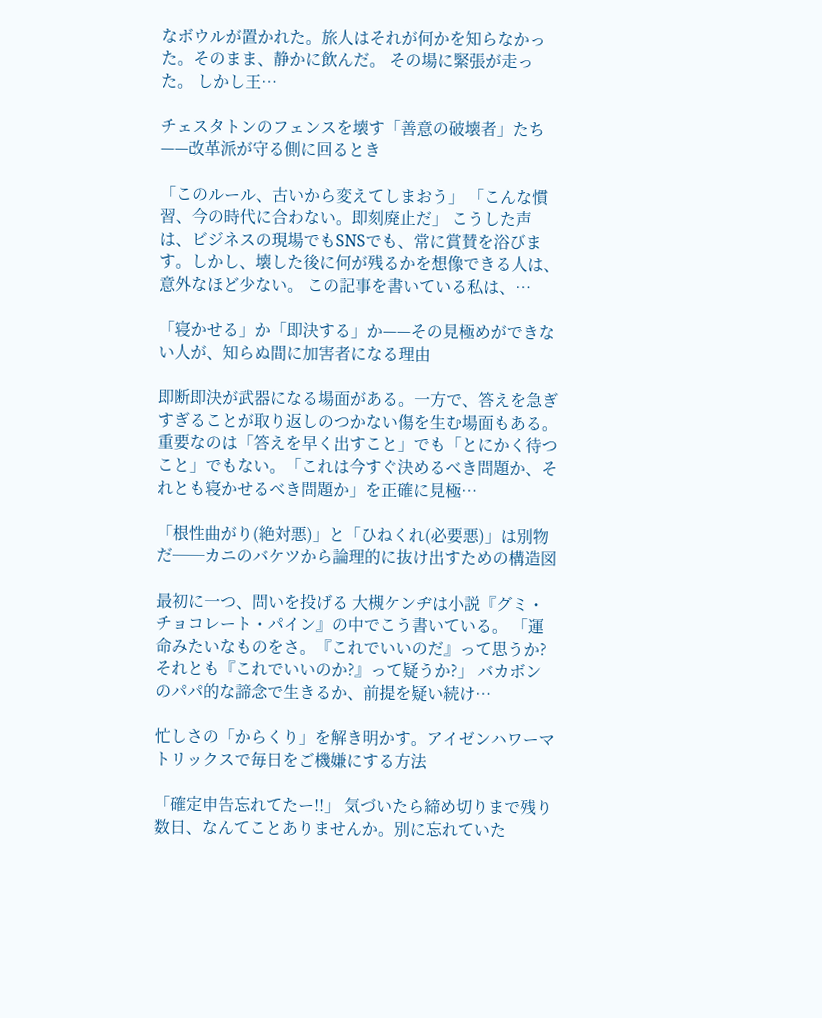なボウルが置かれた。旅人はそれが何かを知らなかった。そのまま、静かに飲んだ。 その場に緊張が走った。 しかし王…

チェスタトンのフェンスを壊す「善意の破壊者」たち——改革派が守る側に回るとき

「このルール、古いから変えてしまおう」 「こんな慣習、今の時代に合わない。即刻廃止だ」 こうした声は、ビジネスの現場でもSNSでも、常に賞賛を浴びます。しかし、壊した後に何が残るかを想像できる人は、意外なほど少ない。 この記事を書いている私は、…

「寝かせる」か「即決する」か——その見極めができない人が、知らぬ間に加害者になる理由

即断即決が武器になる場面がある。一方で、答えを急ぎすぎることが取り返しのつかない傷を生む場面もある。重要なのは「答えを早く出すこと」でも「とにかく待つこと」でもない。「これは今すぐ決めるべき問題か、それとも寝かせるべき問題か」を正確に見極…

「根性曲がり(絶対悪)」と「ひねくれ(必要悪)」は別物だ──カニのバケツから論理的に抜け出すための構造図

最初に一つ、問いを投げる 大槻ケンヂは小説『グミ・チョコレート・パイン』の中でこう書いている。 「運命みたいなものをさ。『これでいいのだ』って思うか?それとも『これでいいのか?』って疑うか?」 バカボンのパパ的な諦念で生きるか、前提を疑い続け…

忙しさの「からくり」を解き明かす。アイゼンハワーマトリックスで毎日をご機嫌にする方法

「確定申告忘れてたー!!」 気づいたら締め切りまで残り数日、なんてことありませんか。別に忘れていた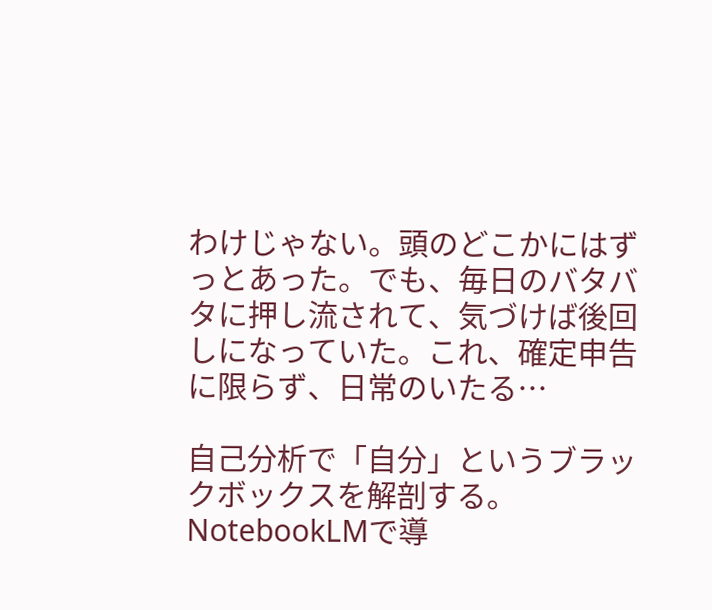わけじゃない。頭のどこかにはずっとあった。でも、毎日のバタバタに押し流されて、気づけば後回しになっていた。これ、確定申告に限らず、日常のいたる…

自己分析で「自分」というブラックボックスを解剖する。NotebookLMで導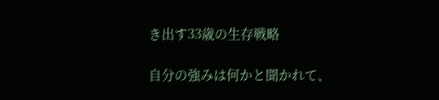き出す33歳の生存戦略

自分の強みは何かと聞かれて、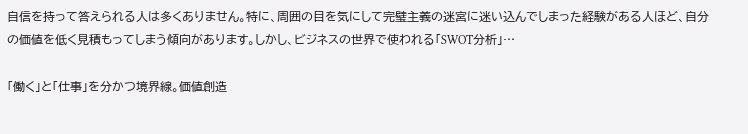自信を持って答えられる人は多くありません。特に、周囲の目を気にして完璧主義の迷宮に迷い込んでしまった経験がある人ほど、自分の価値を低く見積もってしまう傾向があります。しかし、ビジネスの世界で使われる「SWOT分析」…

「働く」と「仕事」を分かつ境界線。価値創造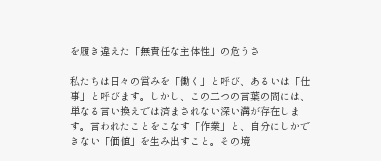を履き違えた「無責任な主体性」の危うさ

私たちは日々の営みを「働く」と呼び、あるいは「仕事」と呼びます。しかし、この二つの言葉の間には、単なる言い換えでは済まされない深い溝が存在します。言われたことをこなす「作業」と、自分にしかできない「価値」を生み出すこと。その境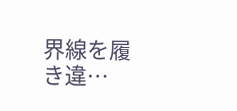界線を履き違…